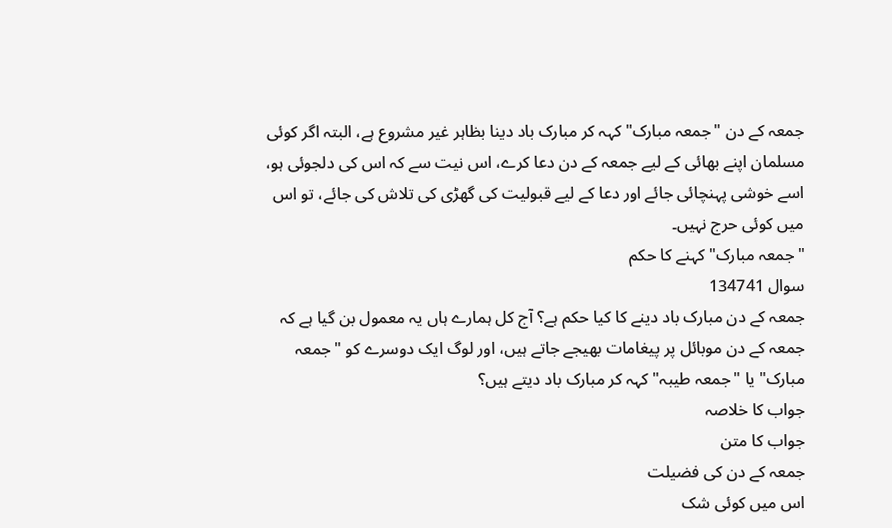جمعہ کے دن "جمعہ مبارک" کہہ کر مبارک باد دینا بظاہر غیر مشروع ہے، البتہ اگر کوئی مسلمان اپنے بھائی کے لیے جمعہ کے دن دعا کرے، اس نیت سے کہ اس کی دلجوئی ہو، اسے خوشی پہنچائی جائے اور دعا کے لیے قبولیت کی گھڑی کی تلاش کی جائے، تو اس میں کوئی حرج نہیں۔
"جمعہ مبارک" کہنے کا حکم
سوال 134741
جمعہ کے دن مبارک باد دینے کا کیا حکم ہے؟ آج کل ہمارے ہاں یہ معمول بن گیا ہے کہ جمعہ کے دن موبائل پر پیغامات بھیجے جاتے ہیں، اور لوگ ایک دوسرے کو "جمعہ مبارک" یا "جمعہ طیبہ" کہہ کر مبارک باد دیتے ہیں؟
جواب کا خلاصہ
جواب کا متن
جمعہ کے دن کی فضیلت
اس میں کوئی شک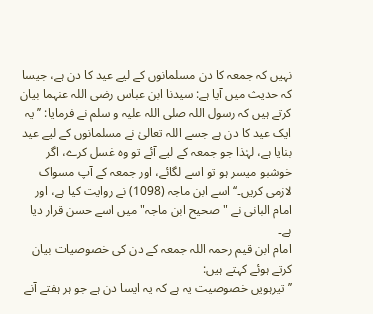نہیں کہ جمعہ کا دن مسلمانوں کے لیے عید کا دن ہے، جیسا کہ حدیث میں آیا ہے: سیدنا ابن عباس رضی اللہ عنہما بیان کرتے ہیں کہ رسول اللہ صلی اللہ علیہ و سلم نے فرمایا: ’’یہ ایک عید کا دن ہے جسے اللہ تعالیٰ نے مسلمانوں کے لیے عید بنایا ہے، لہٰذا جو جمعہ کے لیے آئے تو وہ غسل کرے، اگر خوشبو میسر ہو تو اسے لگائے، اور جمعہ کے آپ مسواک لازمی کریں۔‘‘ اسے ابن ماجہ (1098) نے روایت کیا ہے، اور امام البانی نے "صحیح ابن ماجہ" میں اسے حسن قرار دیا ہے۔
امام ابن قیم رحمہ اللہ جمعہ کے دن کی خصوصیات بیان کرتے ہوئے کہتے ہیں:
’’تیرہویں خصوصیت یہ ہے کہ یہ ایسا دن ہے جو ہر ہفتے آنے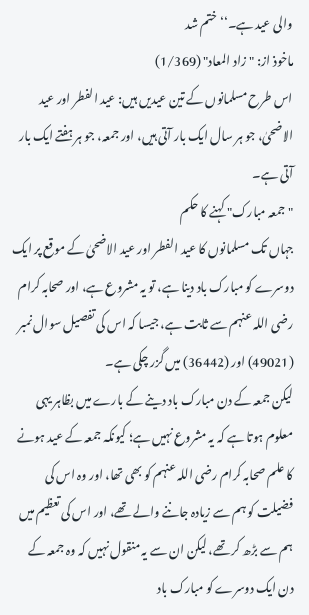والی عید ہے۔‘‘ ختم شد
ماخوذ از: "زاد المعاد" (1/369)
اس طرح مسلمانوں کے تین عیدیں ہیں: عید الفطر اور عید الاضحیٰ، جو ہر سال ایک بار آتی ہیں، اور جمعہ، جو ہر ہفتے ایک بار آتی ہے۔
"جمعہ مبارک" کہنے کا حکم
جہاں تک مسلمانوں کا عید الفطر اور عید الاضحیٰ کے موقع پر ایک دوسرے کو مبارک باد دینا ہے، تو یہ مشروع ہے، اور صحابہ کرام رضی اللہ عنہم سے ثابت ہے، جیسا کہ اس کی تفصیل سوال نمبر (49021) اور (36442) میں گزر چکی ہے۔
لیکن جمعہ کے دن مبارک باد دینے کے بارے میں بظاہر یہی معلوم ہوتا ہے کہ یہ مشروع نہیں ہے؛ کیونکہ جمعہ کے عید ہونے کا علم صحابہ کرام رضی اللہ عنہم کو بھی تھا، اور وہ اس کی فضیلت کو ہم سے زیادہ جاننے والے تھے، اور اس کی تعظیم میں ہم سے بڑھ کر تھے، لیکن ان سے یہ منقول نہیں کہ وہ جمعہ کے دن ایک دوسرے کو مبارک باد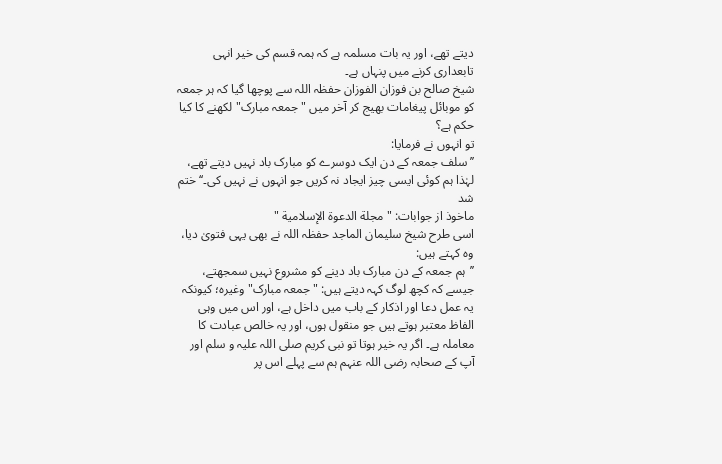دیتے تھے، اور یہ بات مسلمہ ہے کہ ہمہ قسم کی خیر انہی تابعداری کرنے میں پنہاں ہے۔
شیخ صالح بن فوزان الفوزان حفظہ اللہ سے پوچھا گیا کہ ہر جمعہ کو موبائل پیغامات بھیج کر آخر میں "جمعہ مبارک" لکھنے کا کیا حکم ہے؟
تو انہوں نے فرمایا:
’’سلف جمعہ کے دن ایک دوسرے کو مبارک باد نہیں دیتے تھے، لہٰذا ہم کوئی ایسی چیز ایجاد نہ کریں جو انہوں نے نہیں کی۔‘‘ ختم شد
ماخوذ از جوابات: "مجلة الدعوة الإسلامية "
اسی طرح شیخ سلیمان الماجد حفظہ اللہ نے بھی یہی فتویٰ دیا، وہ کہتے ہیں:
’’ہم جمعہ کے دن مبارک باد دینے کو مشروع نہیں سمجھتے، جیسے کہ کچھ لوگ کہہ دیتے ہیں: "جمعہ مبارک" وغیرہ؛ کیونکہ یہ عمل دعا اور اذکار کے باب میں داخل ہے، اور اس میں وہی الفاظ معتبر ہوتے ہیں جو منقول ہوں، اور یہ خالص عبادت کا معاملہ ہے۔ اگر یہ خیر ہوتا تو نبی کریم صلی اللہ علیہ و سلم اور آپ کے صحابہ رضی اللہ عنہم ہم سے پہلے اس پر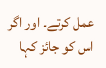عمل کرتے۔ اور اگر اس کو جائز کہا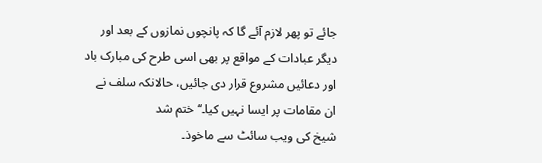جائے تو پھر لازم آئے گا کہ پانچوں نمازوں کے بعد اور دیگر عبادات کے مواقع پر بھی اسی طرح کی مبارک باد اور دعائیں مشروع قرار دی جائیں، حالانکہ سلف نے ان مقامات پر ایسا نہیں کیا۔‘‘ ختم شد
شیخ کی ویب سائٹ سے ماخوذ۔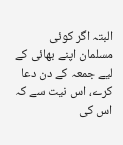البتہ اگر کوئی مسلمان اپنے بھائی کے لیے جمعہ کے دن دعا کرے، اس نیت سے کہ اس کی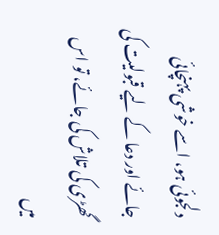دلجوئی ہو، اسے خوشی پہنچائی جائے اور دعا کے لیے قبولیت کی گھڑی کی تلاش کی جائے، تو اس میں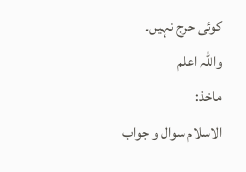کوئی حرج نہیں۔
واللہ اعلم
ماخذ:
الاسلام سوال و جواب